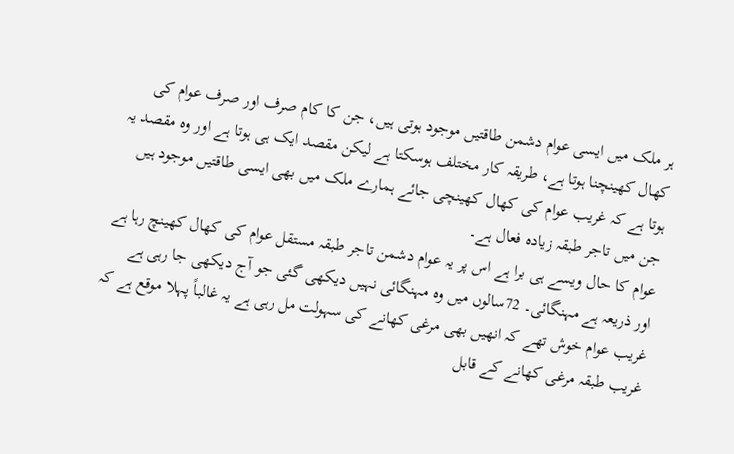ہر ملک میں ایسی عوام دشمن طاقتیں موجود ہوتی ہیں، جن کا کام صرف اور صرف عوام کی کھال کھینچنا ہوتا ہے، طریقہ کار مختلف ہوسکتا ہے لیکن مقصد ایک ہی ہوتا ہے اور وہ مقصد یہ ہوتا ہے کہ غریب عوام کی کھال کھینچی جائے ہمارے ملک میں بھی ایسی طاقتیں موجود ہیں جن میں تاجر طبقہ زیادہ فعال ہے۔
عوام کا حال ویسے ہی برا ہے اس پر یہ عوام دشمن تاجر طبقہ مستقل عوام کی کھال کھینچ رہا ہے اور ذریعہ ہے مہنگائی۔ 72سالوں میں وہ مہنگائی نہیں دیکھی گئی جو آج دیکھی جا رہی ہے غریب عوام خوش تھے کہ انھیں بھی مرغی کھانے کی سہولت مل رہی ہے یہ غالباً پہلا موقع ہے کہ غریب طبقہ مرغی کھانے کے قابل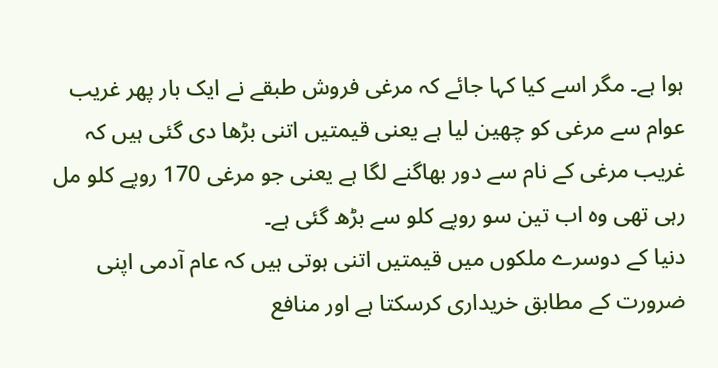ہوا ہے۔ مگر اسے کیا کہا جائے کہ مرغی فروش طبقے نے ایک بار پھر غریب عوام سے مرغی کو چھین لیا ہے یعنی قیمتیں اتنی بڑھا دی گئی ہیں کہ غریب مرغی کے نام سے دور بھاگنے لگا ہے یعنی جو مرغی 170 روپے کلو مل رہی تھی وہ اب تین سو روپے کلو سے بڑھ گئی ہے۔
دنیا کے دوسرے ملکوں میں قیمتیں اتنی ہوتی ہیں کہ عام آدمی اپنی ضرورت کے مطابق خریداری کرسکتا ہے اور منافع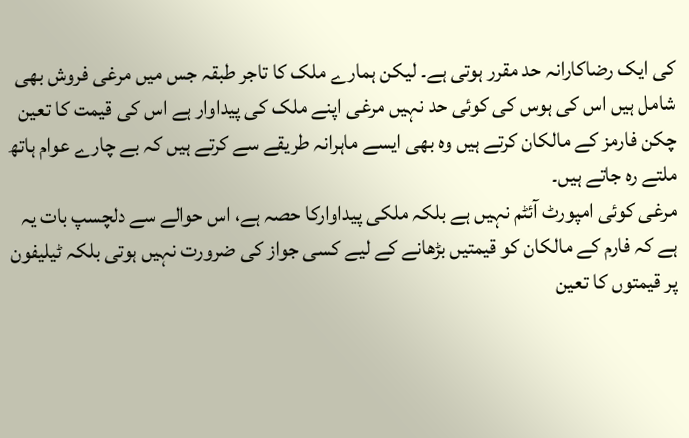کی ایک رضاکارانہ حد مقرر ہوتی ہے۔ لیکن ہمارے ملک کا تاجر طبقہ جس میں مرغی فروش بھی شامل ہیں اس کی ہوس کی کوئی حد نہیں مرغی اپنے ملک کی پیداوار ہے اس کی قیمت کا تعین چکن فارمز کے مالکان کرتے ہیں وہ بھی ایسے ماہرانہ طریقے سے کرتے ہیں کہ بے چارے عوام ہاتھ ملتے رہ جاتے ہیں۔
مرغی کوئی امپورٹ آئٹم نہیں ہے بلکہ ملکی پیداوارکا حصہ ہے، اس حوالے سے دلچسپ بات یہ ہے کہ فارم کے مالکان کو قیمتیں بڑھانے کے لیے کسی جواز کی ضرورت نہیں ہوتی بلکہ ٹیلیفون پر قیمتوں کا تعین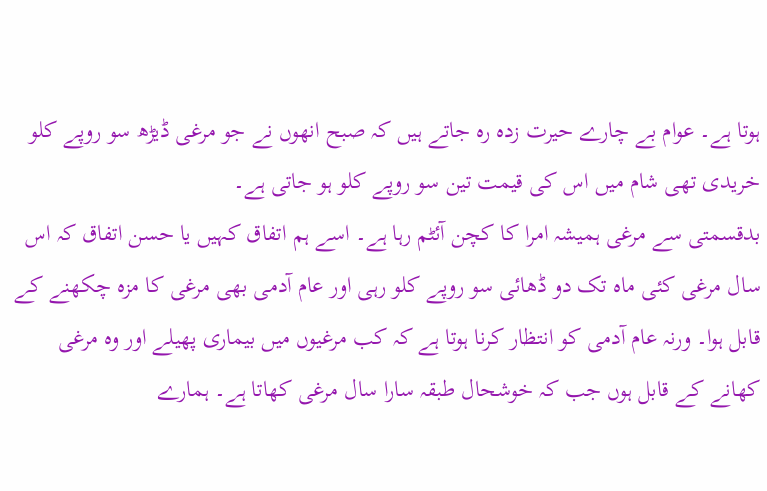ہوتا ہے۔ عوام بے چارے حیرت زدہ رہ جاتے ہیں کہ صبح انھوں نے جو مرغی ڈیڑھ سو روپے کلو خریدی تھی شام میں اس کی قیمت تین سو روپے کلو ہو جاتی ہے۔
بدقسمتی سے مرغی ہمیشہ امرا کا کچن آئٹم رہا ہے۔ اسے ہم اتفاق کہیں یا حسن اتفاق کہ اس سال مرغی کئی ماہ تک دو ڈھائی سو روپے کلو رہی اور عام آدمی بھی مرغی کا مزہ چکھنے کے قابل ہوا۔ ورنہ عام آدمی کو انتظار کرنا ہوتا ہے کہ کب مرغیوں میں بیماری پھیلے اور وہ مرغی کھانے کے قابل ہوں جب کہ خوشحال طبقہ سارا سال مرغی کھاتا ہے۔ ہمارے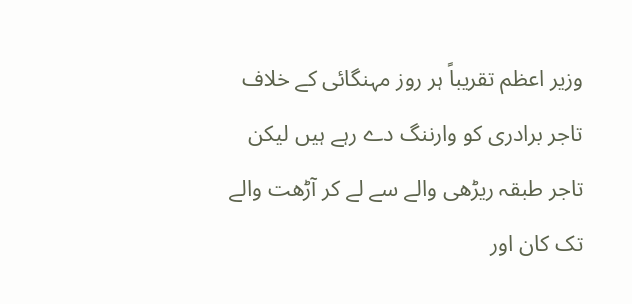وزیر اعظم تقریباً ہر روز مہنگائی کے خلاف تاجر برادری کو وارننگ دے رہے ہیں لیکن تاجر طبقہ ریڑھی والے سے لے کر آڑھت والے تک کان اور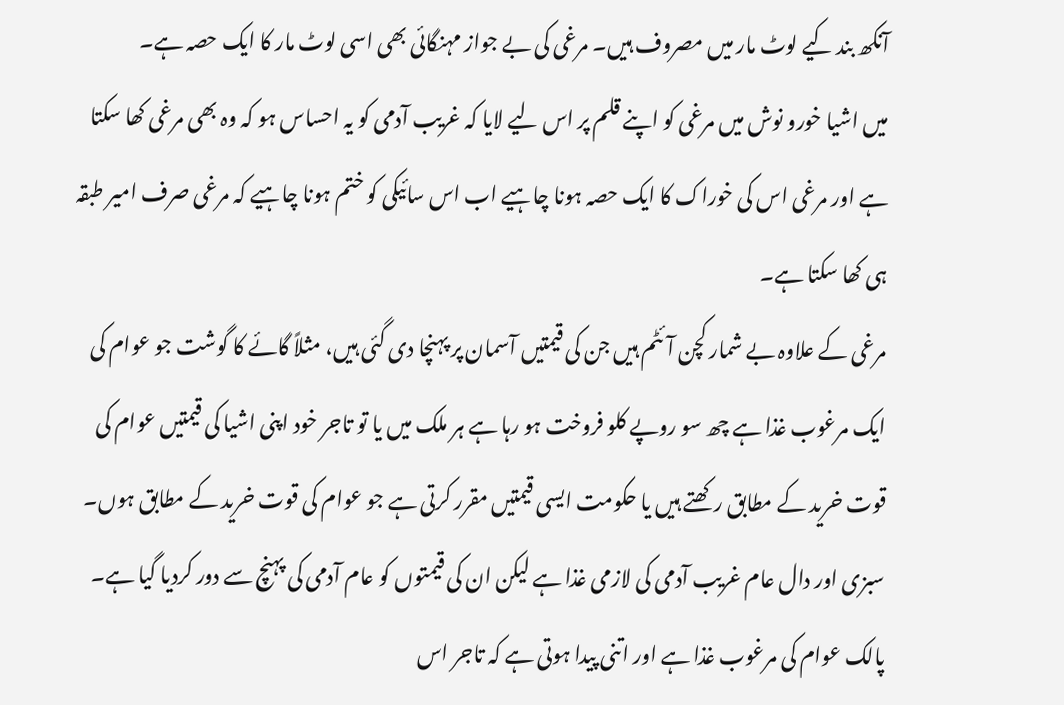آنکھ بند کیے لوٹ مار میں مصروف ہیں۔ مرغی کی بے جواز مہنگائی بھی اسی لوٹ مار کا ایک حصہ ہے۔
میں اشیا خورو نوش میں مرغی کو اپنے قلم پر اس لیے لایا کہ غریب آدمی کو یہ احساس ہو کہ وہ بھی مرغی کھا سکتا ہے اور مرغی اس کی خوراک کا ایک حصہ ہونا چاہیے اب اس سائیکی کو ختم ہونا چاہیے کہ مرغی صرف امیر طبقہ ہی کھا سکتا ہے۔
مرغی کے علاوہ بے شمار کچن آئٹم ہیں جن کی قیمتیں آسمان پر پہنچا دی گئی ہیں، مثلاً گائے کا گوشت جو عوام کی ایک مرغوب غذا ہے چھ سو روپے کلو فروخت ہو رہا ہے ہر ملک میں یا تو تاجر خود اپنی اشیا کی قیمتیں عوام کی قوت خرید کے مطابق رکھتے ہیں یا حکومت ایسی قیمتیں مقرر کرتی ہے جو عوام کی قوت خرید کے مطابق ہوں۔
سبزی اور دال عام غریب آدمی کی لازمی غذا ہے لیکن ان کی قیمتوں کو عام آدمی کی پہنچ سے دور کردیا گیا ہے۔ پالک عوام کی مرغوب غذا ہے اور اتنی پیدا ہوتی ہے کہ تاجر اس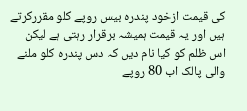کی قیمت ازخود پندرہ بیس روپے کلو مقررکرتے ہیں اور یہ قیمت ہمیشہ برقرار رہتی ہے لیکن اس ظلم کو کیا نام دیں کہ دس پندرہ کلو ملنے والی پالک اب 80 روپے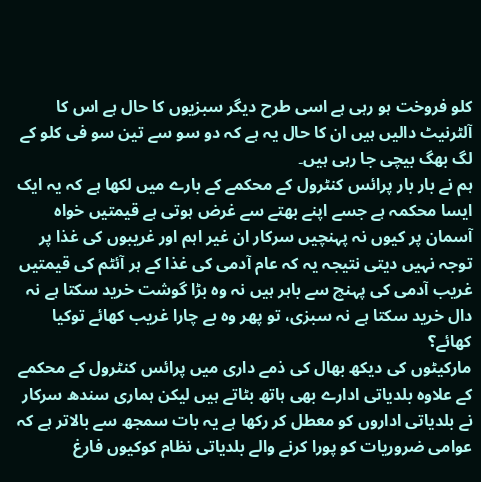کلو فروخت ہو رہی ہے اسی طرح دیگر سبزیوں کا حال ہے اس کا آلٹرنیٹ دالیں ہیں ان کا حال یہ ہے کہ دو سو سے تین سو فی کلو کے لگ بھگ بیچی جا رہی ہیں۔
ہم نے بار بار پرائس کنٹرول کے محکمے کے بارے میں لکھا ہے کہ یہ ایک ایسا محکمہ ہے جسے اپنے بھتے سے غرض ہوتی ہے قیمتیں خواہ آسمان پر کیوں نہ پہنچیں سرکار ان غیر اہم اور غریبوں کی غذا پر توجہ نہیں دیتی نتیجہ یہ کہ عام آدمی کی غذا کے ہر آئٹم کی قیمتیں غریب آدمی کی پہنچ سے باہر ہیں نہ وہ بڑا گوشت خرید سکتا ہے نہ دال خرید سکتا ہے نہ سبزی، تو پھر وہ بے چارا غریب کھائے توکیا کھائے؟
مارکیٹوں کی دیکھ بھال کی ذمے داری میں پرائس کنٹرول کے محکمے کے علاوہ بلدیاتی ادارے بھی ہاتھ بٹاتے ہیں لیکن ہماری سندھ سرکار نے بلدیاتی اداروں کو معطل کر رکھا ہے یہ بات سمجھ سے بالاتر ہے کہ عوامی ضروریات کو پورا کرنے والے بلدیاتی نظام کوکیوں فارغ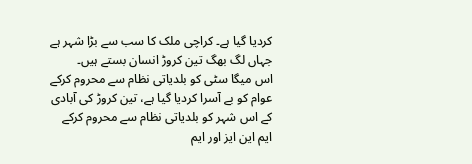کردیا گیا ہے۔ کراچی ملک کا سب سے بڑا شہر ہے جہاں لگ بھگ تین کروڑ انسان بستے ہیں۔
اس میگا سٹی کو بلدیاتی نظام سے محروم کرکے عوام کو بے آسرا کردیا گیا ہے، تین کروڑ کی آبادی کے اس شہر کو بلدیاتی نظام سے محروم کرکے ایم این ایز اور ایم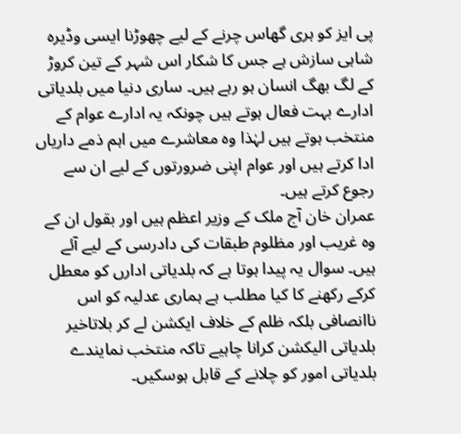پی ایز کو ہری گھاس چرنے کے لیے چھوڑنا ایسی وڈیرہ شاہی سازش ہے جس کا شکار اس شہر کے تین کروڑ کے لگ بھگ انسان ہو رہے ہیں۔ ساری دنیا میں بلدیاتی ادارے بہت فعال ہوتے ہیں چونکہ یہ ادارے عوام کے منتخب ہوتے ہیں لہٰذا وہ معاشرے میں اہم ذمے داریاں ادا کرتے ہیں اور عوام اپنی ضرورتوں کے لیے ان سے رجوع کرتے ہیں۔
عمران خان آج ملک کے وزیر اعظم ہیں اور بقول ان کے وہ غریب اور مظلوم طبقات کی دادرسی کے لیے آئے ہیں۔ سوال یہ پیدا ہوتا ہے کہ بلدیاتی ادارں کو معطل کرکے رکھنے کا کیا مطلب ہے ہماری عدلیہ کو اس ناانصافی بلکہ ظلم کے خلاف ایکشن لے کر بلاتاخیر بلدیاتی الیکشن کرانا چاہیے تاکہ منتخب نمایندے بلدیاتی امور کو چلانے کے قابل ہوسکیں۔